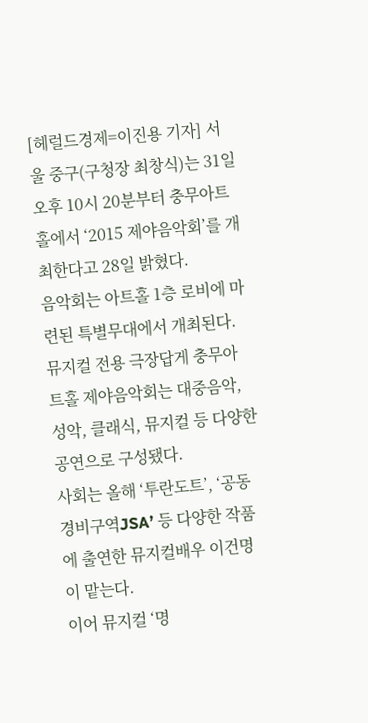[헤럴드경제=이진용 기자] 서울 중구(구청장 최창식)는 31일 오후 10시 20분부터 충무아트홀에서 ‘2015 제야음악회’를 개최한다고 28일 밝혔다.
음악회는 아트홀 1층 로비에 마련된 특별무대에서 개최된다.
뮤지컬 전용 극장답게 충무아트홀 제야음악회는 대중음악, 성악, 클래식, 뮤지컬 등 다양한 공연으로 구성됐다.
사회는 올해 ‘투란도트’, ‘공동경비구역JSA’ 등 다양한 작품에 출연한 뮤지컬배우 이건명이 맡는다.
이어 뮤지컬 ‘명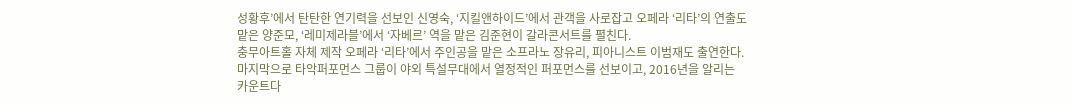성황후’에서 탄탄한 연기력을 선보인 신영숙, ‘지킬앤하이드’에서 관객을 사로잡고 오페라 ‘리타’의 연출도 맡은 양준모, ‘레미제라블’에서 ‘자베르’ 역을 맡은 김준현이 갈라콘서트를 펼친다.
충무아트홀 자체 제작 오페라 ‘리타’에서 주인공을 맡은 소프라노 장유리, 피아니스트 이범재도 출연한다.
마지막으로 타악퍼포먼스 그룹이 야외 특설무대에서 열정적인 퍼포먼스를 선보이고, 2016년을 알리는 카운트다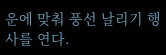운에 맞춰 풍선 날리기 행사를 연다.